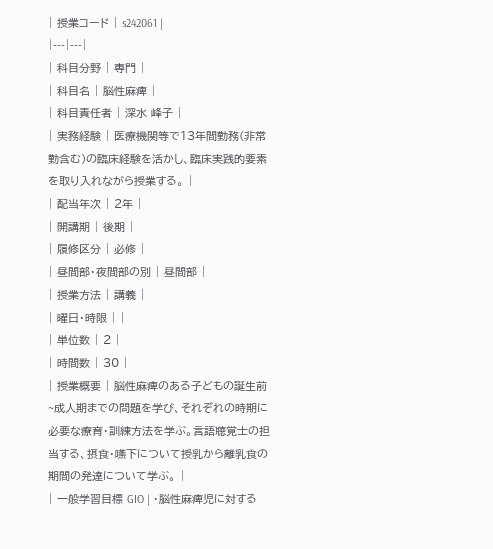| 授業コード | s242061 |
|---|---|
| 科目分野 | 専門 |
| 科目名 | 脳性麻痺 |
| 科目責任者 | 深水 峰子 |
| 実務経験 | 医療機関等で13年間勤務(非常勤含む)の臨床経験を活かし、臨床実践的要素を取り入れながら授業する。 |
| 配当年次 | 2年 |
| 開講期 | 後期 |
| 履修区分 | 必修 |
| 昼間部・夜間部の別 | 昼間部 |
| 授業方法 | 講義 |
| 曜日・時限 | |
| 単位数 | 2 |
| 時間数 | 30 |
| 授業概要 | 脳性麻痺のある子どもの誕生前~成人期までの問題を学び、それぞれの時期に必要な療育・訓練方法を学ぶ。言語聴覚士の担当する、摂食・嚥下について授乳から離乳食の期間の発達について学ぶ。 |
| 一般学習目標 GIO | ・脳性麻痺児に対する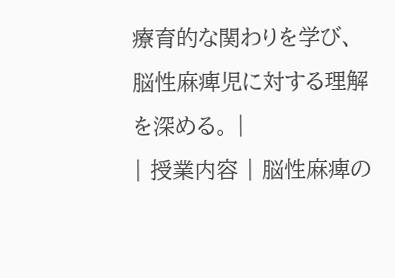療育的な関わりを学び、脳性麻痺児に対する理解を深める。 |
| 授業内容 | 脳性麻痺の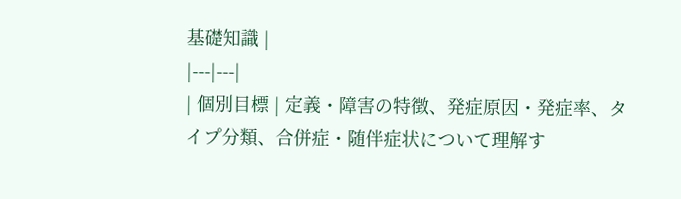基礎知識 |
|---|---|
| 個別目標 | 定義・障害の特徴、発症原因・発症率、タイプ分類、合併症・随伴症状について理解す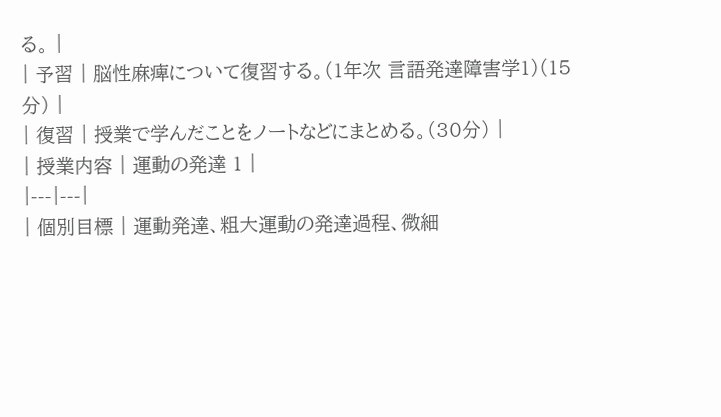る。 |
| 予習 | 脳性麻痺について復習する。(1年次 言語発達障害学1)(15分) |
| 復習 | 授業で学んだことをノートなどにまとめる。(30分) |
| 授業内容 | 運動の発達 1 |
|---|---|
| 個別目標 | 運動発達、粗大運動の発達過程、微細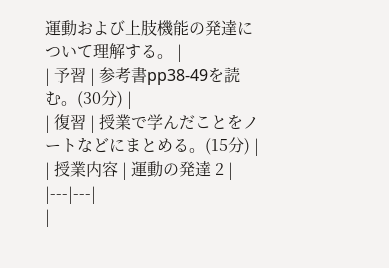運動および上肢機能の発達について理解する。 |
| 予習 | 参考書pp38-49を読む。(30分) |
| 復習 | 授業で学んだことをノートなどにまとめる。(15分) |
| 授業内容 | 運動の発達 2 |
|---|---|
|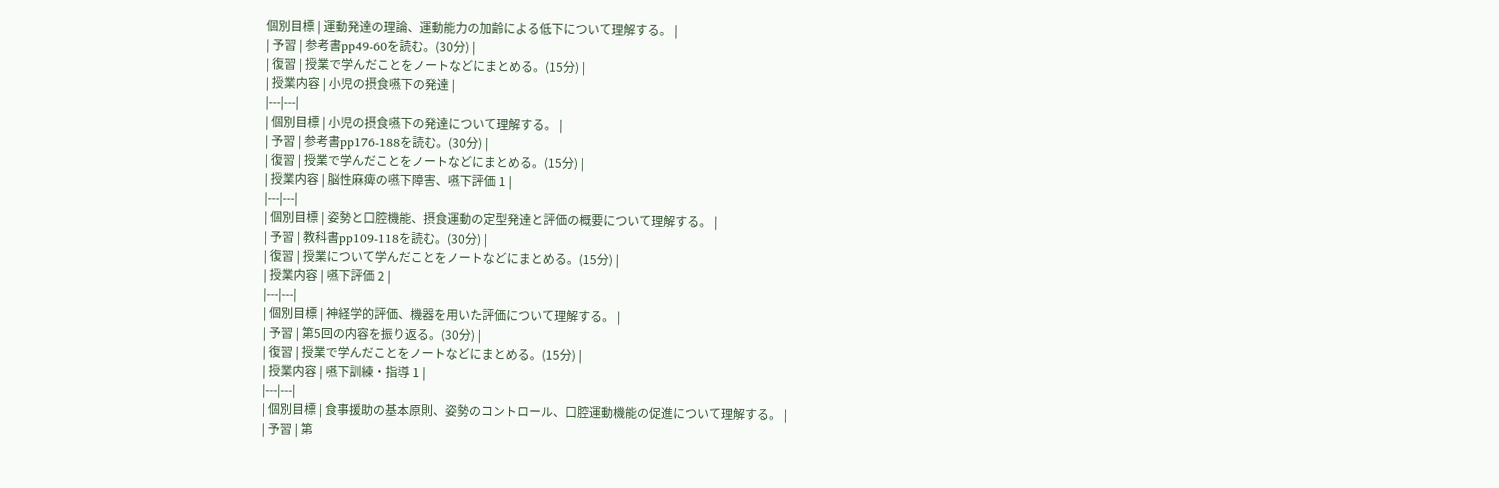個別目標 | 運動発達の理論、運動能力の加齢による低下について理解する。 |
| 予習 | 参考書pp49-60を読む。(30分) |
| 復習 | 授業で学んだことをノートなどにまとめる。(15分) |
| 授業内容 | 小児の摂食嚥下の発達 |
|---|---|
| 個別目標 | 小児の摂食嚥下の発達について理解する。 |
| 予習 | 参考書pp176-188を読む。(30分) |
| 復習 | 授業で学んだことをノートなどにまとめる。(15分) |
| 授業内容 | 脳性麻痺の嚥下障害、嚥下評価 1 |
|---|---|
| 個別目標 | 姿勢と口腔機能、摂食運動の定型発達と評価の概要について理解する。 |
| 予習 | 教科書pp109-118を読む。(30分) |
| 復習 | 授業について学んだことをノートなどにまとめる。(15分) |
| 授業内容 | 嚥下評価 2 |
|---|---|
| 個別目標 | 神経学的評価、機器を用いた評価について理解する。 |
| 予習 | 第5回の内容を振り返る。(30分) |
| 復習 | 授業で学んだことをノートなどにまとめる。(15分) |
| 授業内容 | 嚥下訓練・指導 1 |
|---|---|
| 個別目標 | 食事援助の基本原則、姿勢のコントロール、口腔運動機能の促進について理解する。 |
| 予習 | 第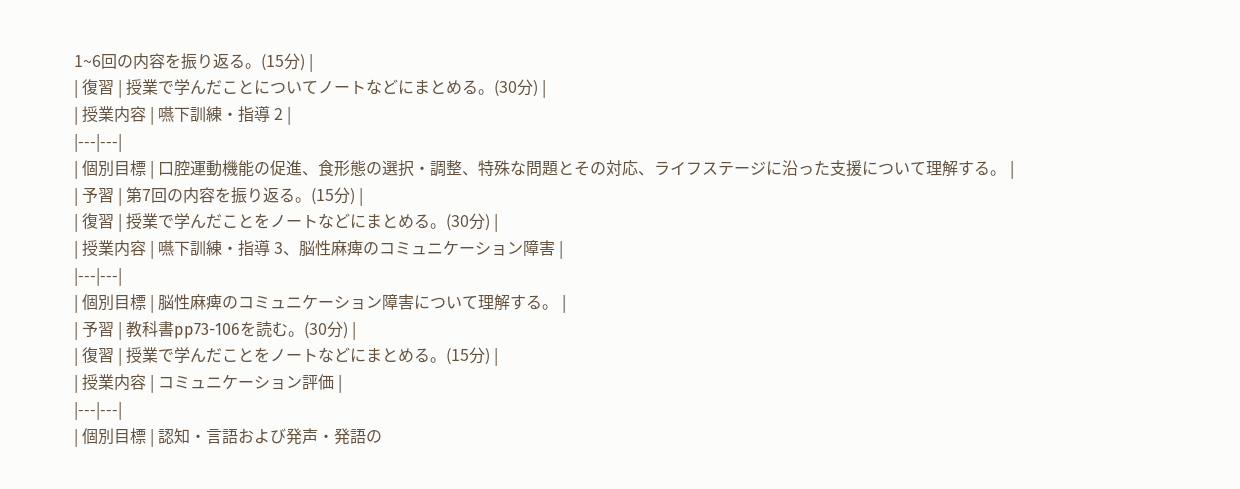1~6回の内容を振り返る。(15分) |
| 復習 | 授業で学んだことについてノートなどにまとめる。(30分) |
| 授業内容 | 嚥下訓練・指導 2 |
|---|---|
| 個別目標 | 口腔運動機能の促進、食形態の選択・調整、特殊な問題とその対応、ライフステージに沿った支援について理解する。 |
| 予習 | 第7回の内容を振り返る。(15分) |
| 復習 | 授業で学んだことをノートなどにまとめる。(30分) |
| 授業内容 | 嚥下訓練・指導 3、脳性麻痺のコミュニケーション障害 |
|---|---|
| 個別目標 | 脳性麻痺のコミュニケーション障害について理解する。 |
| 予習 | 教科書pp73-106を読む。(30分) |
| 復習 | 授業で学んだことをノートなどにまとめる。(15分) |
| 授業内容 | コミュニケーション評価 |
|---|---|
| 個別目標 | 認知・言語および発声・発語の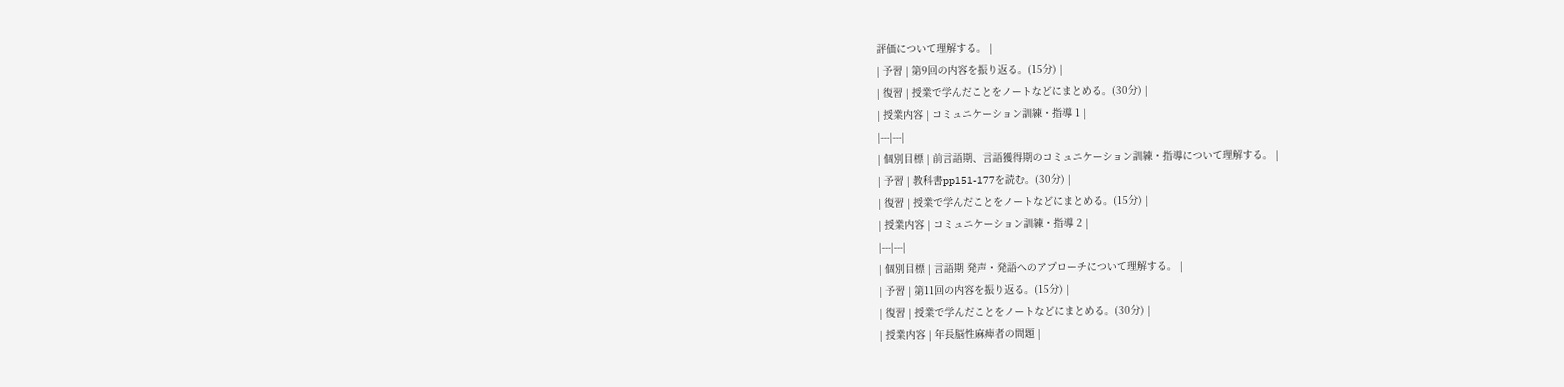評価について理解する。 |
| 予習 | 第9回の内容を振り返る。(15分) |
| 復習 | 授業で学んだことをノートなどにまとめる。(30分) |
| 授業内容 | コミュニケーション訓練・指導 1 |
|---|---|
| 個別目標 | 前言語期、言語獲得期のコミュニケーション訓練・指導について理解する。 |
| 予習 | 教科書pp151-177を読む。(30分) |
| 復習 | 授業で学んだことをノートなどにまとめる。(15分) |
| 授業内容 | コミュニケーション訓練・指導 2 |
|---|---|
| 個別目標 | 言語期 発声・発語へのアプローチについて理解する。 |
| 予習 | 第11回の内容を振り返る。(15分) |
| 復習 | 授業で学んだことをノートなどにまとめる。(30分) |
| 授業内容 | 年長脳性麻痺者の問題 |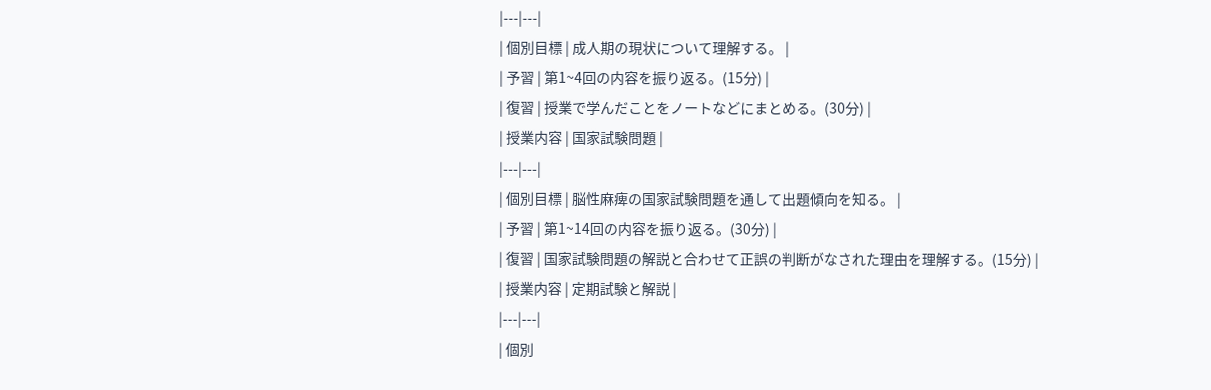|---|---|
| 個別目標 | 成人期の現状について理解する。 |
| 予習 | 第1~4回の内容を振り返る。(15分) |
| 復習 | 授業で学んだことをノートなどにまとめる。(30分) |
| 授業内容 | 国家試験問題 |
|---|---|
| 個別目標 | 脳性麻痺の国家試験問題を通して出題傾向を知る。 |
| 予習 | 第1~14回の内容を振り返る。(30分) |
| 復習 | 国家試験問題の解説と合わせて正誤の判断がなされた理由を理解する。(15分) |
| 授業内容 | 定期試験と解説 |
|---|---|
| 個別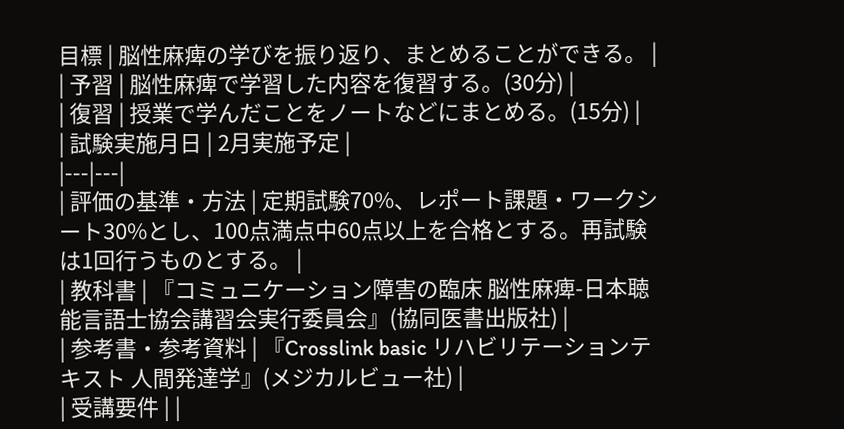目標 | 脳性麻痺の学びを振り返り、まとめることができる。 |
| 予習 | 脳性麻痺で学習した内容を復習する。(30分) |
| 復習 | 授業で学んだことをノートなどにまとめる。(15分) |
| 試験実施月日 | 2月実施予定 |
|---|---|
| 評価の基準・方法 | 定期試験70%、レポート課題・ワークシート30%とし、100点満点中60点以上を合格とする。再試験は1回行うものとする。 |
| 教科書 | 『コミュニケーション障害の臨床 脳性麻痺-日本聴能言語士協会講習会実行委員会』(協同医書出版社) |
| 参考書・参考資料 | 『Crosslink basic リハビリテーションテキスト 人間発達学』(メジカルビュー社) |
| 受講要件 | |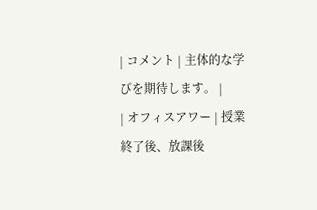| コメント | 主体的な学びを期待します。 |
| オフィスアワー | 授業終了後、放課後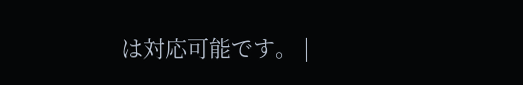は対応可能です。 |